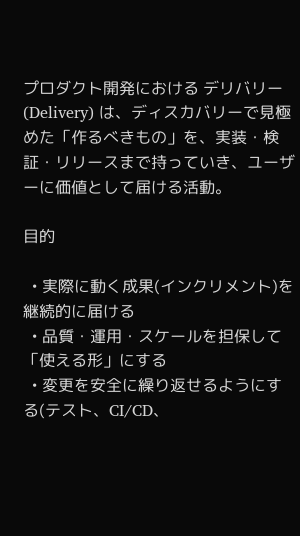プロダクト開発における デリバリー(Delivery) は、ディスカバリーで見極めた「作るべきもの」を、実装・検証・リリースまで持っていき、ユーザーに価値として届ける活動。

目的

  • 実際に動く成果(インクリメント)を継続的に届ける
  • 品質・運用・スケールを担保して「使える形」にする
  • 変更を安全に繰り返せるようにする(テスト、CI/CD、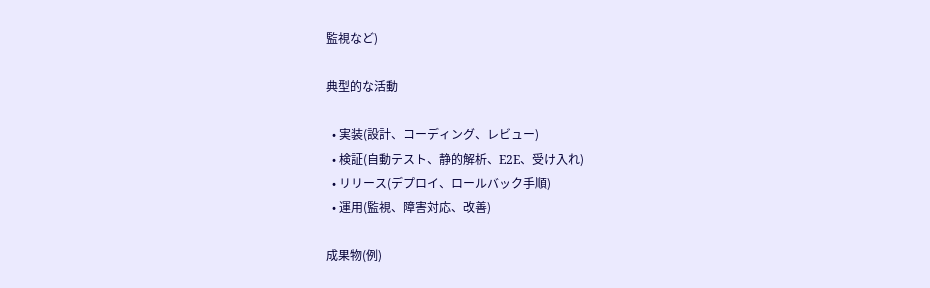監視など)

典型的な活動

  • 実装(設計、コーディング、レビュー)
  • 検証(自動テスト、静的解析、E2E、受け入れ)
  • リリース(デプロイ、ロールバック手順)
  • 運用(監視、障害対応、改善)

成果物(例)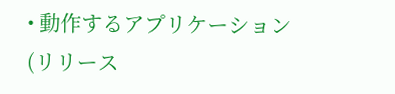• 動作するアプリケーション(リリース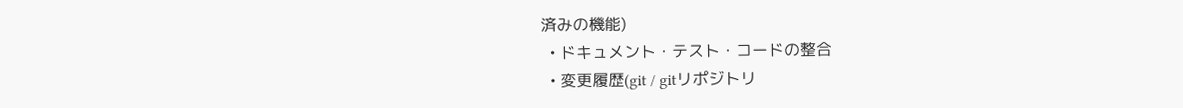済みの機能)
  • ドキュメント・テスト・コードの整合
  • 変更履歴(git / gitリポジトリ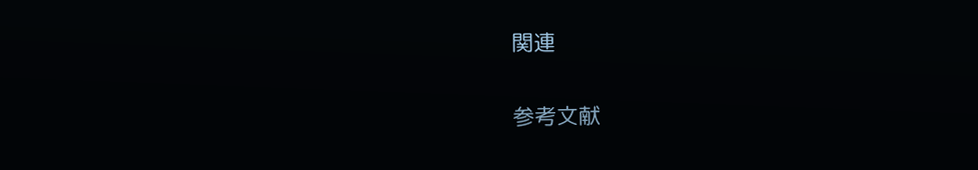関連

参考文献